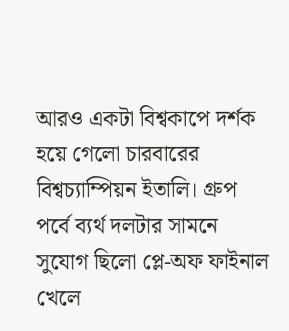আরও একটা বিশ্বকাপে দর্শক হয়ে গেলো চারবারের বিশ্বচ্যাম্পিয়ন ইতালি। গ্রুপ পর্বে ব্যর্থ দলটার সামনে সুযোগ ছিলো প্লে-অফ ফাইনাল খেলে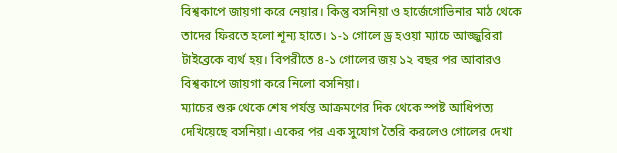বিশ্বকাপে জায়গা করে নেয়ার। কিন্তু বসনিয়া ও হার্জেগোভিনার মাঠ থেকে তাদের ফিরতে হলো শূন্য হাতে। ১-১ গোলে ড্র হওয়া ম্যাচে আজ্জুরিরা টাইব্রেকে ব্যর্থ হয়। বিপরীতে ৪-১ গোলের জয় ১২ বছর পর আবারও বিশ্বকাপে জায়গা করে নিলো বসনিয়া।
ম্যাচের শুরু থেকে শেষ পর্যন্ত আক্রমণের দিক থেকে স্পষ্ট আধিপত্য দেখিয়েছে বসনিয়া। একের পর এক সুযোগ তৈরি করলেও গোলের দেখা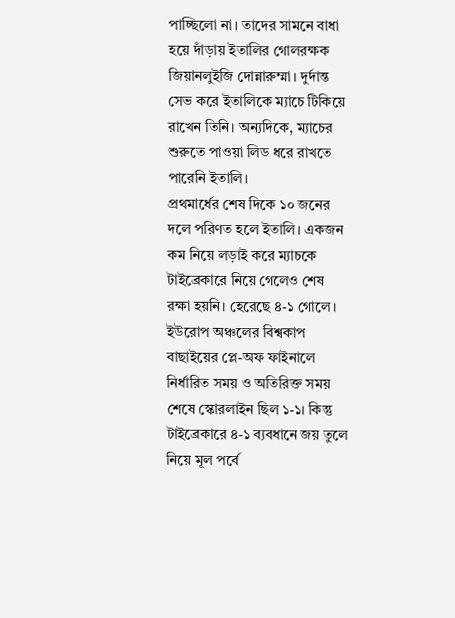পাচ্ছিলো না। তাদের সামনে বাধা হয়ে দাঁড়ায় ইতালির গোলরক্ষক জিয়ানলুইজি দোন্নারুম্মা। দুর্দান্ত সেভ করে ইতালিকে ম্যাচে টিকিয়ে রাখেন তিনি। অন্যদিকে, ম্যাচের শুরুতে পাওয়া লিড ধরে রাখতে পারেনি ইতালি।
প্রথমার্ধের শেষ দিকে ১০ জনের দলে পরিণত হলে ইতালি। একজন কম নিয়ে লড়াই করে ম্যাচকে টাইব্রেকারে নিয়ে গেলেও শেষ রক্ষা হয়নি। হেরেছে ৪-১ গোলে।
ইউরোপ অঞ্চলের বিশ্বকাপ বাছাইয়ের প্লে-অফ ফাইনালে নির্ধারিত সময় ও অতিরিক্ত সময় শেষে স্কোরলাইন ছিল ১-১। কিন্তু টাইব্রেকারে ৪-১ ব্যবধানে জয় তুলে নিয়ে মূল পর্বে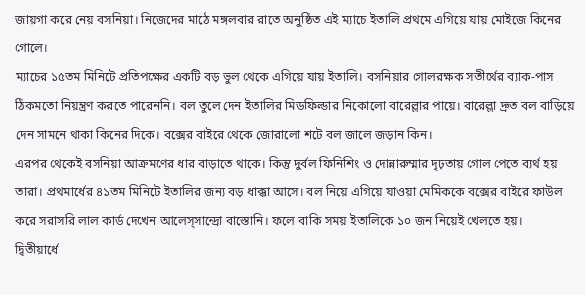জায়গা করে নেয় বসনিয়া। নিজেদের মাঠে মঙ্গলবার রাতে অনুষ্ঠিত এই ম্যাচে ইতালি প্রথমে এগিয়ে যায় মোইজে কিনের গোলে।
ম্যাচের ১৫তম মিনিটে প্রতিপক্ষের একটি বড় ভুল থেকে এগিয়ে যায় ইতালি। বসনিয়ার গোলরক্ষক সতীর্থের ব্যাক-পাস ঠিকমতো নিয়ন্ত্রণ করতে পারেননি। বল তুলে দেন ইতালির মিডফিল্ডার নিকোলো বারেল্লার পায়ে। বারেল্লা দ্রুত বল বাড়িয়ে দেন সামনে থাকা কিনের দিকে। বক্সের বাইরে থেকে জোরালো শটে বল জালে জড়ান কিন।
এরপর থেকেই বসনিয়া আক্রমণের ধার বাড়াতে থাকে। কিন্তু দুর্বল ফিনিশিং ও দোন্নারুম্মার দৃঢ়তায় গোল পেতে ব্যর্থ হয় তারা। প্রথমার্ধের ৪১তম মিনিটে ইতালির জন্য বড় ধাক্কা আসে। বল নিয়ে এগিয়ে যাওয়া মেমিককে বক্সের বাইরে ফাউল করে সরাসরি লাল কার্ড দেখেন আলেস্সান্দ্রো বাস্তোনি। ফলে বাকি সময় ইতালিকে ১০ জন নিয়েই খেলতে হয়।
দ্বিতীয়ার্ধে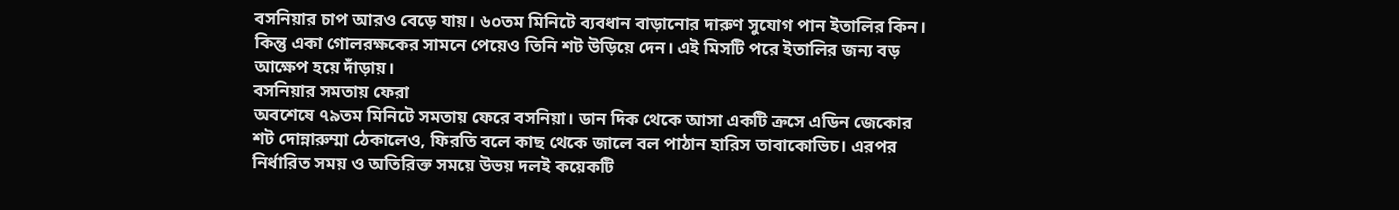বসনিয়ার চাপ আরও বেড়ে যায়। ৬০তম মিনিটে ব্যবধান বাড়ানোর দারুণ সুযোগ পান ইতালির কিন। কিন্তু একা গোলরক্ষকের সামনে পেয়েও তিনি শট উড়িয়ে দেন। এই মিসটি পরে ইতালির জন্য বড় আক্ষেপ হয়ে দাঁড়ায়।
বসনিয়ার সমতায় ফেরা
অবশেষে ৭৯তম মিনিটে সমতায় ফেরে বসনিয়া। ডান দিক থেকে আসা একটি ক্রসে এডিন জেকোর শট দোন্নারুম্মা ঠেকালেও, ফিরতি বলে কাছ থেকে জালে বল পাঠান হারিস তাবাকোভিচ। এরপর নির্ধারিত সময় ও অতিরিক্ত সময়ে উভয় দলই কয়েকটি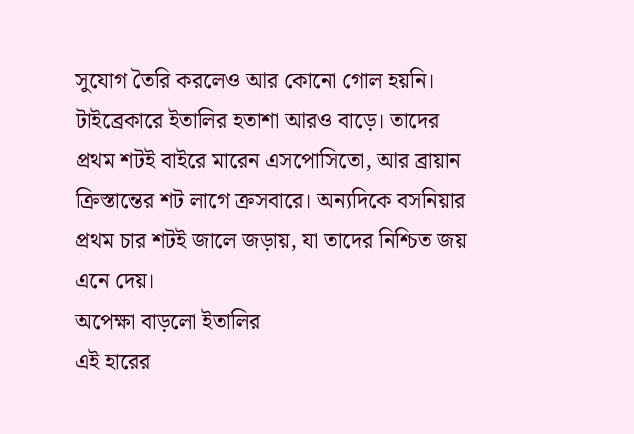সুযোগ তৈরি করলেও আর কোনো গোল হয়নি।
টাইব্রেকারে ইতালির হতাশা আরও বাড়ে। তাদের প্রথম শটই বাইরে মারেন এসপোসিতো, আর ব্রায়ান ক্রিস্তান্তের শট লাগে ক্রসবারে। অন্যদিকে বসনিয়ার প্রথম চার শটই জালে জড়ায়, যা তাদের নিশ্চিত জয় এনে দেয়।
অপেক্ষা বাড়লো ইতালির
এই হারের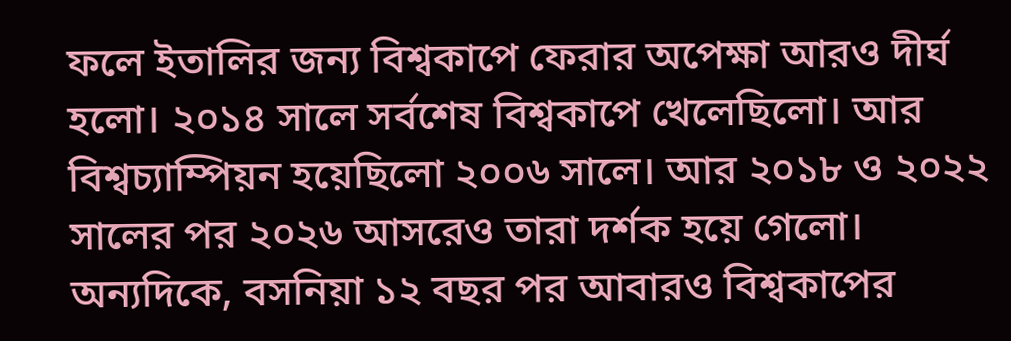ফলে ইতালির জন্য বিশ্বকাপে ফেরার অপেক্ষা আরও দীর্ঘ হলো। ২০১৪ সালে সর্বশেষ বিশ্বকাপে খেলেছিলো। আর বিশ্বচ্যাম্পিয়ন হয়েছিলো ২০০৬ সালে। আর ২০১৮ ও ২০২২ সালের পর ২০২৬ আসরেও তারা দর্শক হয়ে গেলো।
অন্যদিকে, বসনিয়া ১২ বছর পর আবারও বিশ্বকাপের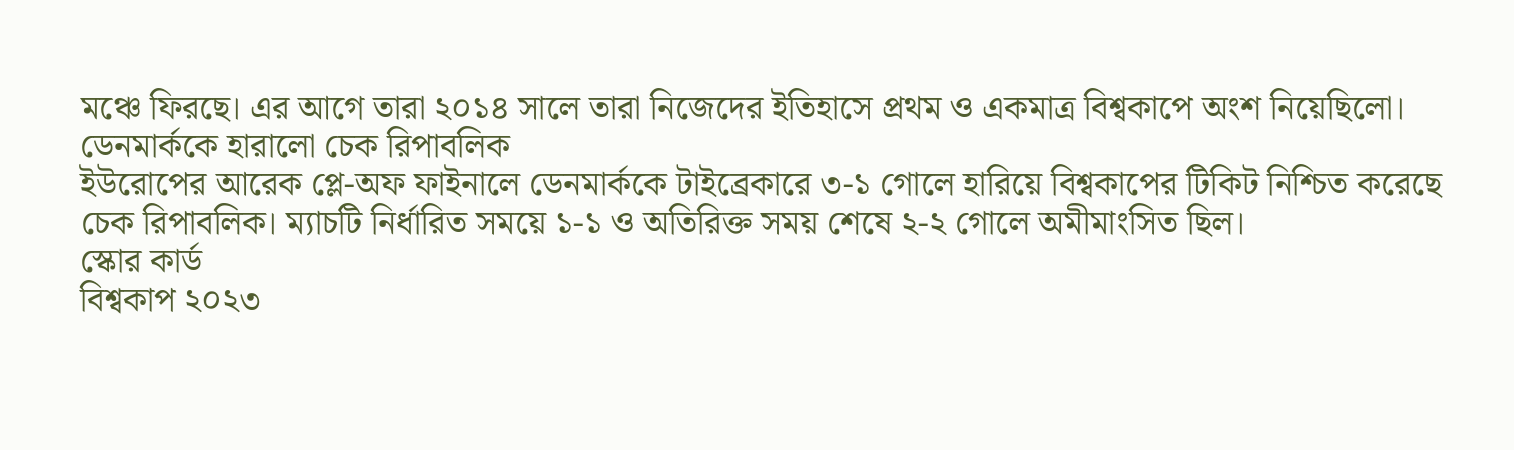মঞ্চে ফিরছে। এর আগে তারা ২০১৪ সালে তারা নিজেদের ইতিহাসে প্রথম ও একমাত্র বিশ্বকাপে অংশ নিয়েছিলো।
ডেনমার্ককে হারালো চেক রিপাবলিক
ইউরোপের আরেক প্লে-অফ ফাইনালে ডেনমার্ককে টাইব্রেকারে ৩-১ গোলে হারিয়ে বিশ্বকাপের টিকিট নিশ্চিত করেছে চেক রিপাবলিক। ম্যাচটি নির্ধারিত সময়ে ১-১ ও অতিরিক্ত সময় শেষে ২-২ গোলে অমীমাংসিত ছিল।
স্কোর কার্ড
বিশ্বকাপ ২০২৩